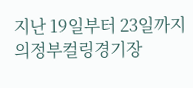지난 19일부터 23일까지 의정부컬링경기장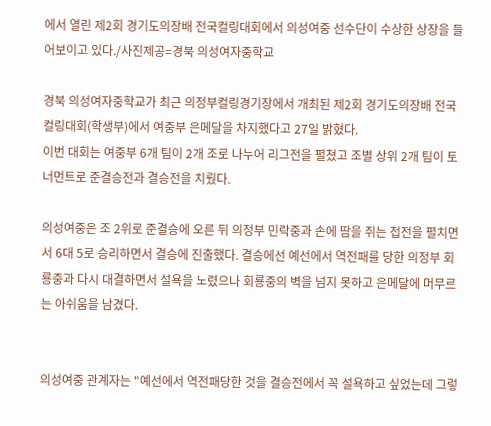에서 열린 제2회 경기도의장배 전국컬링대회에서 의성여중 선수단이 수상한 상장을 들어보이고 있다./사진제공=경북 의성여자중학교

경북 의성여자중학교가 최근 의정부컬링경기장에서 개최된 제2회 경기도의장배 전국컬링대회(학생부)에서 여중부 은메달을 차지했다고 27일 밝혔다.
이번 대회는 여중부 6개 팀이 2개 조로 나누어 리그전을 펼쳤고 조별 상위 2개 팀이 토너먼트로 준결승전과 결승전을 치뤘다.

의성여중은 조 2위로 준결승에 오른 뒤 의정부 민락중과 손에 땀을 쥐는 접전을 펼치면서 6대 5로 승리하면서 결승에 진출했다. 결승에선 예선에서 역전패를 당한 의정부 회룡중과 다시 대결하면서 설욕을 노렸으나 회룡중의 벽을 넘지 못하고 은메달에 머무르는 아쉬움을 남겼다.


의성여중 관계자는 "예선에서 역전패당한 것을 결승전에서 꼭 설욕하고 싶었는데 그렇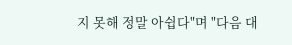지 못해 정말 아쉽다"며 "다음 대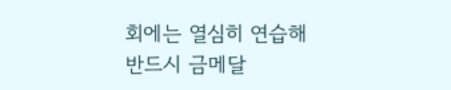회에는 열심히 연습해 반드시 금메달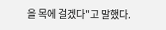을 목에 걸겠다"고 말했다.